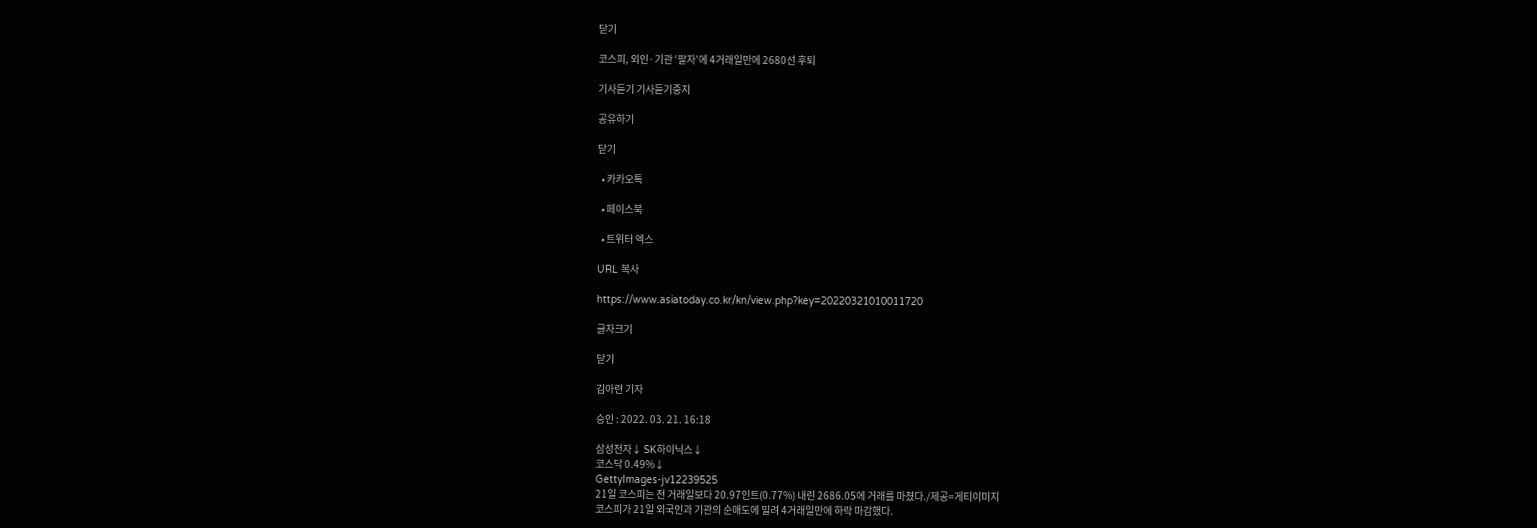닫기

코스피, 외인·기관 ‘팔자’에 4거래일만에 2680선 후퇴

기사듣기 기사듣기중지

공유하기

닫기

  • 카카오톡

  • 페이스북

  • 트위터 엑스

URL 복사

https://www.asiatoday.co.kr/kn/view.php?key=20220321010011720

글자크기

닫기

김아련 기자

승인 : 2022. 03. 21. 16:18

삼성전자↓ SK하이닉스↓
코스닥 0.49%↓
GettyImages-jv12239525
21일 코스피는 전 거래일보다 20.97인트(0.77%) 내린 2686.05에 거래를 마쳤다./제공=게티이미지
코스피가 21일 외국인과 기관의 순매도에 밀려 4거래일만에 하락 마감했다.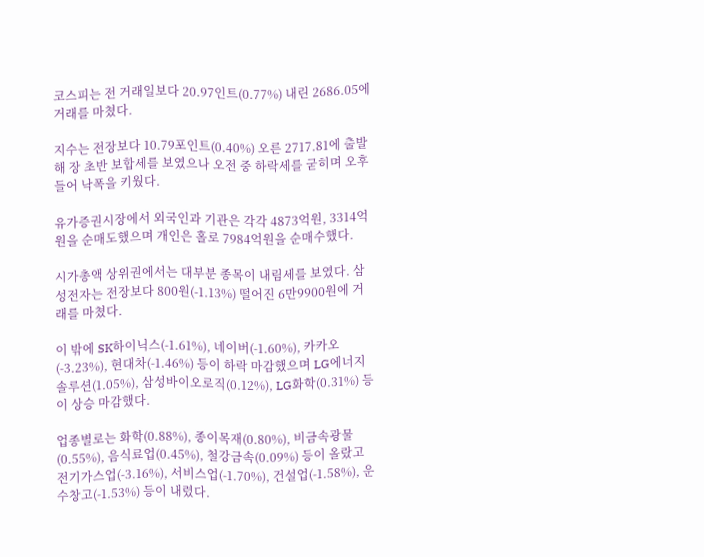코스피는 전 거래일보다 20.97인트(0.77%) 내린 2686.05에 거래를 마쳤다.

지수는 전장보다 10.79포인트(0.40%) 오른 2717.81에 출발해 장 초반 보합세를 보였으나 오전 중 하락세를 굳히며 오후 들어 낙폭을 키웠다.

유가증권시장에서 외국인과 기관은 각각 4873억원, 3314억원을 순매도했으며 개인은 홀로 7984억원을 순매수했다.

시가총액 상위권에서는 대부분 종목이 내림세를 보였다. 삼성전자는 전장보다 800원(-1.13%) 떨어진 6만9900원에 거래를 마쳤다.

이 밖에 SK하이닉스(-1.61%), 네이버(-1.60%), 카카오(-3.23%), 현대차(-1.46%) 등이 하락 마감했으며 LG에너지솔루션(1.05%), 삼성바이오로직(0.12%), LG화학(0.31%) 등이 상승 마감했다.

업종별로는 화학(0.88%), 종이목재(0.80%), 비금속광물(0.55%), 음식료업(0.45%), 철강금속(0.09%) 등이 올랐고 전기가스업(-3.16%), 서비스업(-1.70%), 건설업(-1.58%), 운수창고(-1.53%) 등이 내렸다.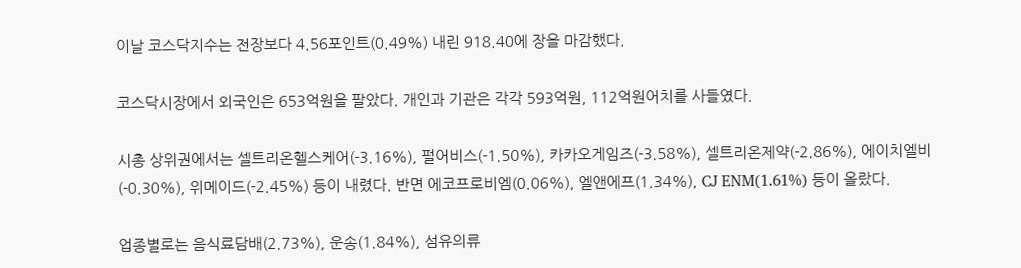이날 코스닥지수는 전장보다 4.56포인트(0.49%) 내린 918.40에 장을 마감했다.

코스닥시장에서 외국인은 653억원을 팔았다. 개인과 기관은 각각 593억원, 112억원어치를 사들였다.

시총 상위권에서는 셀트리온헬스케어(-3.16%), 펄어비스(-1.50%), 카카오게임즈(-3.58%), 셀트리온제약(-2.86%), 에이치엘비(-0.30%), 위메이드(-2.45%) 등이 내렸다. 반면 에코프로비엠(0.06%), 엘앤에프(1.34%), CJ ENM(1.61%) 등이 올랐다.

업종별로는 음식료담배(2.73%), 운송(1.84%), 섬유의류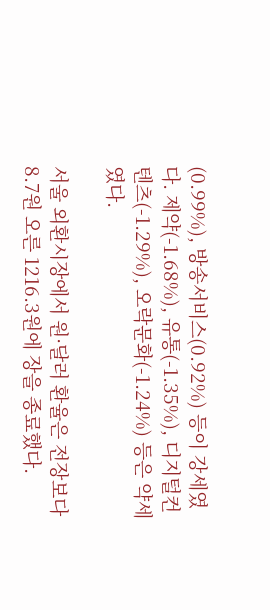(0.99%), 방송서비스(0.92%) 등이 강세였다. 제약(-1.68%), 유통(-1.35%), 디지털컨텐츠(-1.29%), 오락문화(-1.24%) 등은 약세였다.

서울 외환시장에서 원·달러 환율은 전장보다 8.7원 오른 1216.3원에 장을 종료했다.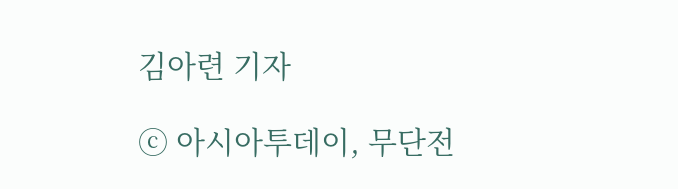김아련 기자

ⓒ 아시아투데이, 무단전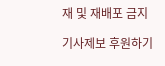재 및 재배포 금지

기사제보 후원하기